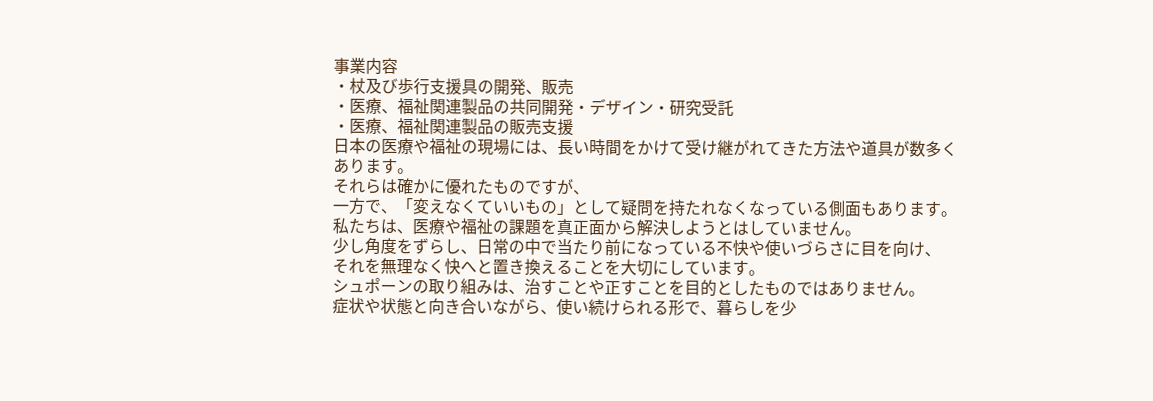事業内容
・杖及び歩行支援具の開発、販売
・医療、福祉関連製品の共同開発・デザイン・研究受託
・医療、福祉関連製品の販売支援
日本の医療や福祉の現場には、長い時間をかけて受け継がれてきた方法や道具が数多くあります。
それらは確かに優れたものですが、
一方で、「変えなくていいもの」として疑問を持たれなくなっている側面もあります。
私たちは、医療や福祉の課題を真正面から解決しようとはしていません。
少し角度をずらし、日常の中で当たり前になっている不快や使いづらさに目を向け、
それを無理なく快へと置き換えることを大切にしています。
シュポーンの取り組みは、治すことや正すことを目的としたものではありません。
症状や状態と向き合いながら、使い続けられる形で、暮らしを少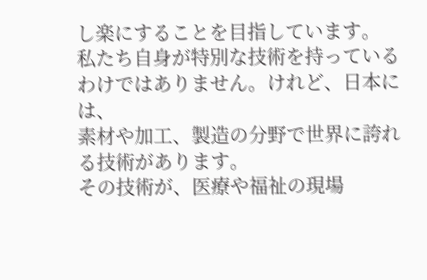し楽にすることを目指しています。
私たち自身が特別な技術を持っているわけではありません。けれど、日本には、
素材や加工、製造の分野で世界に誇れる技術があります。
その技術が、医療や福祉の現場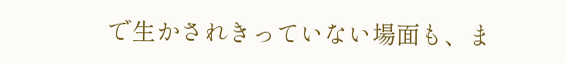で生かされきっていない場面も、ま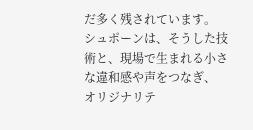だ多く残されています。
シュポーンは、そうした技術と、現場で生まれる小さな違和感や声をつなぎ、
オリジナリテ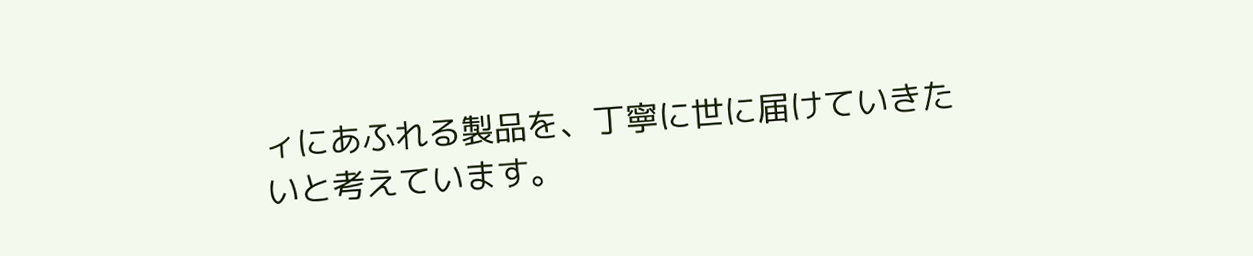ィにあふれる製品を、丁寧に世に届けていきたいと考えています。